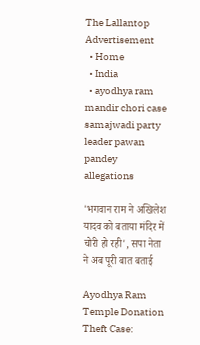The Lallantop
Advertisement
  • Home
  • India
  • ayodhya ram mandir chori case samajwadi party leader pawan pandey allegations

'भगवान राम ने अखिलेश यादव को बताया मंदिर में चोरी हो रही', सपा नेता ने अब पूरी बात बताई

Ayodhya Ram Temple Donation Theft Case: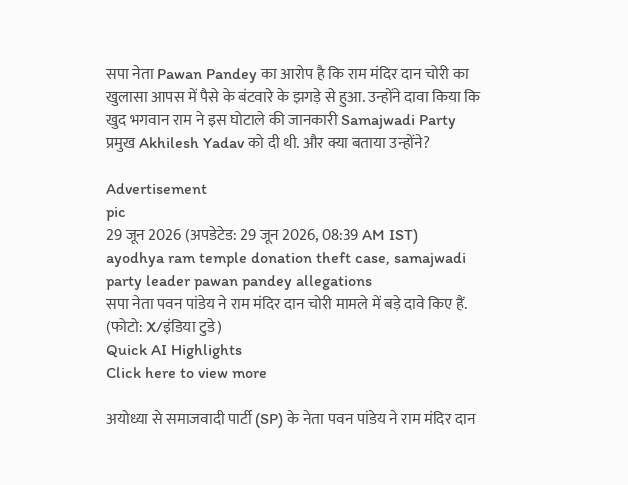सपा नेता Pawan Pandey का आरोप है कि राम मंदिर दान चोरी का खुलासा आपस में पैसे के बंटवारे के झगड़े से हुआ. उन्होंने दावा किया कि खुद भगवान राम ने इस घोटाले की जानकारी Samajwadi Party प्रमुख Akhilesh Yadav को दी थी. और क्या बताया उन्होंने?

Advertisement
pic
29 जून 2026 (अपडेटेड: 29 जून 2026, 08:39 AM IST)
ayodhya ram temple donation theft case, samajwadi party leader pawan pandey allegations
सपा नेता पवन पांडेय ने राम मंदिर दान चोरी मामले में बड़े दावे किए हैं. (फोटो: X/इंडिया टुडे)
Quick AI Highlights
Click here to view more

अयोध्या से समाजवादी पार्टी (SP) के नेता पवन पांडेय ने राम मंदिर दान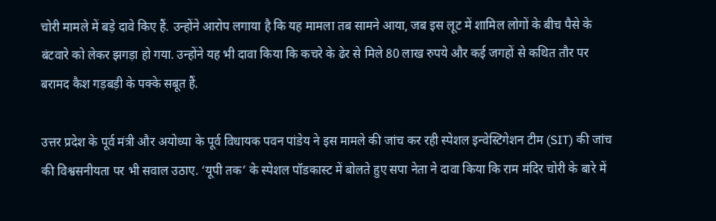चोरी मामले में बड़े दावे किए हैं. उन्होंने आरोप लगाया है कि यह मामला तब सामने आया, जब इस लूट में शामिल लोगों के बीच पैसे के बंटवारे को लेकर झगड़ा हो गया. उन्होंने यह भी दावा किया कि कचरे के ढेर से मिले 80 लाख रुपये और कई जगहों से कथित तौर पर बरामद कैश गड़बड़ी के पक्के सबूत हैं.

उत्तर प्रदेश के पूर्व मंत्री और अयोध्या के पूर्व विधायक पवन पांडेय ने इस मामले की जांच कर रही स्पेशल इन्वेस्टिगेशन टीम (SIT) की जांच की विश्वसनीयता पर भी सवाल उठाए. ‘यूपी तक’ के स्पेशल पॉडकास्ट में बोलते हुए सपा नेता ने दावा किया कि राम मंदिर चोरी के बारे में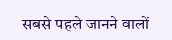सबसे पहले जानने वालों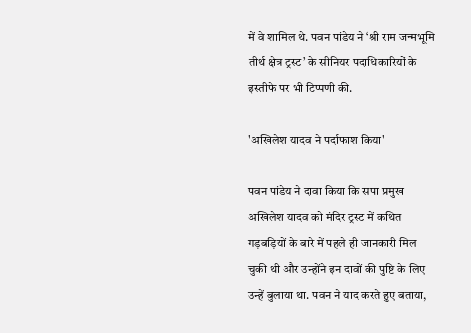में वे शामिल थे. पवन पांडेय ने ‘श्री राम जन्मभूमि तीर्थ क्षेत्र ट्रस्ट’ के सीनियर पदाधिकारियों के इस्तीफे पर भी टिप्पणी की.

'अखिलेश यादव ने पर्दाफाश किया'

पवन पांडेय ने दावा किया कि सपा प्रमुख अखिलेश यादव को मंदिर ट्रस्ट में कथित गड़बड़ियों के बारे में पहले ही जानकारी मिल चुकी थी और उन्होंने इन दावों की पुष्टि के लिए उन्हें बुलाया था. पवन ने याद करते हुए बताया,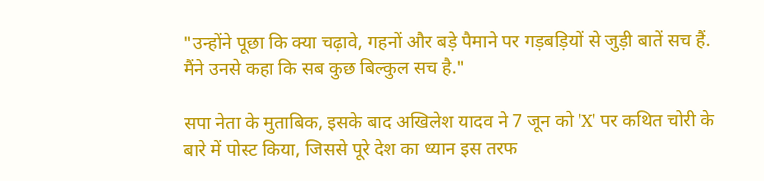"उन्होंने पूछा कि क्या चढ़ावे, गहनों और बड़े पैमाने पर गड़बड़ियों से जुड़ी बातें सच हैं. मैंने उनसे कहा कि सब कुछ बिल्कुल सच है."

सपा नेता के मुताबिक, इसके बाद अखिलेश यादव ने 7 जून को 'X' पर कथित चोरी के बारे में पोस्ट किया, जिससे पूरे देश का ध्यान इस तरफ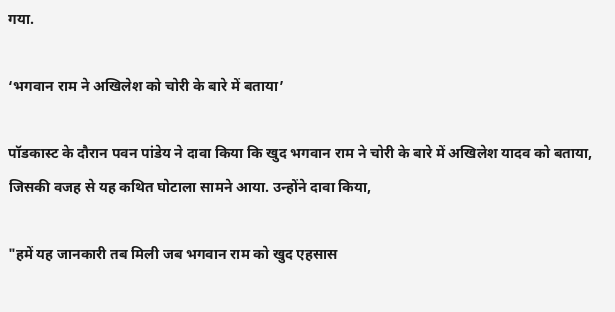गया.

‘भगवान राम ने अखिलेश को चोरी के बारे में बताया’

पॉडकास्ट के दौरान पवन पांडेय ने दावा किया कि खुद भगवान राम ने चोरी के बारे में अखिलेश यादव को बताया, जिसकी वजह से यह कथित घोटाला सामने आया. उन्होंने दावा किया,

"हमें यह जानकारी तब मिली जब भगवान राम को खुद एहसास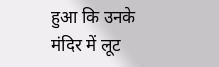हुआ कि उनके मंदिर में लूट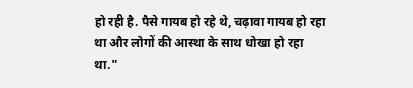हो रही है. पैसे गायब हो रहे थे, चढ़ावा गायब हो रहा था और लोगों की आस्था के साथ धोखा हो रहा था."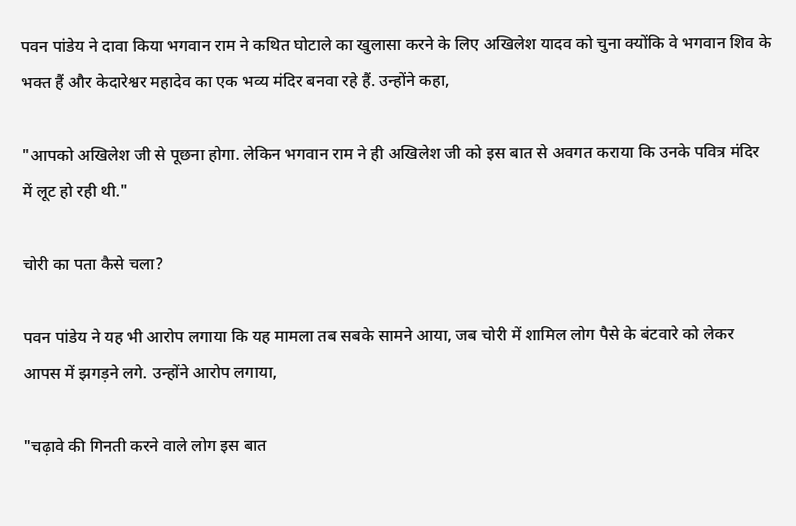पवन पांडेय ने दावा किया भगवान राम ने कथित घोटाले का खुलासा करने के लिए अखिलेश यादव को चुना क्योंकि वे भगवान शिव के भक्त हैं और केदारेश्वर महादेव का एक भव्य मंदिर बनवा रहे हैं. उन्होंने कहा,

"आपको अखिलेश जी से पूछना होगा. लेकिन भगवान राम ने ही अखिलेश जी को इस बात से अवगत कराया कि उनके पवित्र मंदिर में लूट हो रही थी."

चोरी का पता कैसे चला?

पवन पांडेय ने यह भी आरोप लगाया कि यह मामला तब सबके सामने आया, जब चोरी में शामिल लोग पैसे के बंटवारे को लेकर आपस में झगड़ने लगे. उन्होंने आरोप लगाया,

"चढ़ावे की गिनती करने वाले लोग इस बात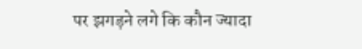पर झगड़ने लगे कि कौन ज्यादा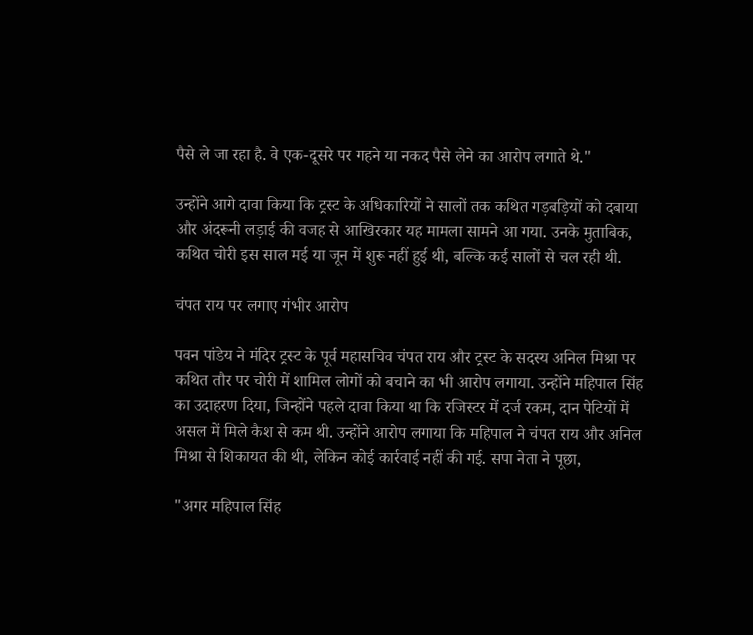पैसे ले जा रहा है. वे एक-दूसरे पर गहने या नकद पैसे लेने का आरोप लगाते थे."

उन्होंने आगे दावा किया कि ट्रस्ट के अधिकारियों ने सालों तक कथित गड़बड़ियों को दबाया और अंदरूनी लड़ाई की वजह से आखिरकार यह मामला सामने आ गया. उनके मुताबिक, कथित चोरी इस साल मई या जून में शुरू नहीं हुई थी, बल्कि कई सालों से चल रही थी.

चंपत राय पर लगाए गंभीर आरोप

पवन पांडेय ने मंदिर ट्रस्ट के पूर्व महासचिव चंपत राय और ट्रस्ट के सदस्य अनिल मिश्रा पर कथित तौर पर चोरी में शामिल लोगों को बचाने का भी आरोप लगाया. उन्होंने महिपाल सिंह का उदाहरण दिया, जिन्होंने पहले दावा किया था कि रजिस्टर में दर्ज रकम, दान पेटियों में असल में मिले कैश से कम थी. उन्होंने आरोप लगाया कि महिपाल ने चंपत राय और अनिल मिश्रा से शिकायत की थी, लेकिन कोई कार्रवाई नहीं की गई. सपा नेता ने पूछा,

"अगर महिपाल सिंह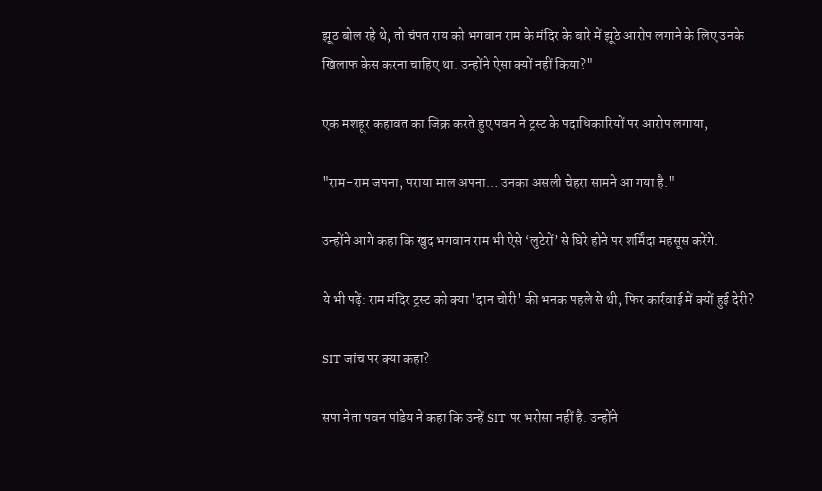झूठ बोल रहे थे, तो चंपत राय को भगवान राम के मंदिर के बारे में झूठे आरोप लगाने के लिए उनके खिलाफ केस करना चाहिए था. उन्होंने ऐसा क्यों नहीं किया?"

एक मशहूर कहावत का जिक्र करते हुए पवन ने ट्रस्ट के पदाधिकारियों पर आरोप लगाया,

"राम-राम जपना, पराया माल अपना… उनका असली चेहरा सामने आ गया है."

उन्होंने आगे कहा कि खुद भगवान राम भी ऐसे ‘लुटेरों’ से घिरे होने पर शर्मिंदा महसूस करेंगे.

ये भी पढ़ें: राम मंदिर ट्रस्ट को क्या 'दान चोरी' की भनक पहले से थी, फिर कार्रवाई में क्यों हुई देरी?

SIT जांच पर क्या कहा?

सपा नेता पवन पांडेय ने कहा कि उन्हें SIT पर भरोसा नहीं है. उन्होंने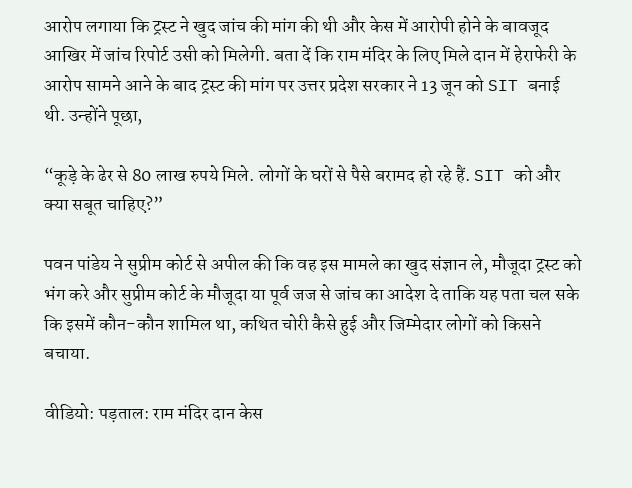आरोप लगाया कि ट्रस्ट ने खुद जांच की मांग की थी और केस में आरोपी होने के बावजूद आखिर में जांच रिपोर्ट उसी को मिलेगी. बता दें कि राम मंदिर के लिए मिले दान में हेराफेरी के आरोप सामने आने के बाद ट्रस्ट की मांग पर उत्तर प्रदेश सरकार ने 13 जून को SIT बनाई थी. उन्होंने पूछा,

“कूड़े के ढेर से 80 लाख रुपये मिले. लोगों के घरों से पैसे बरामद हो रहे हैं. SIT को और क्या सबूत चाहिए?”

पवन पांडेय ने सुप्रीम कोर्ट से अपील की कि वह इस मामले का खुद संज्ञान ले, मौजूदा ट्रस्ट को भंग करे और सुप्रीम कोर्ट के मौजूदा या पूर्व जज से जांच का आदेश दे ताकि यह पता चल सके कि इसमें कौन-कौन शामिल था, कथित चोरी कैसे हुई और जिम्मेदार लोगों को किसने बचाया.

वीडियो: पड़ताल: राम मंदिर दान केस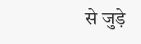से जुड़े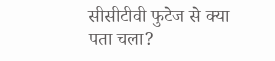सीसीटीवी फुटेज से क्या पता चला?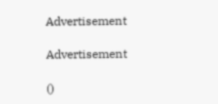Advertisement

Advertisement

()